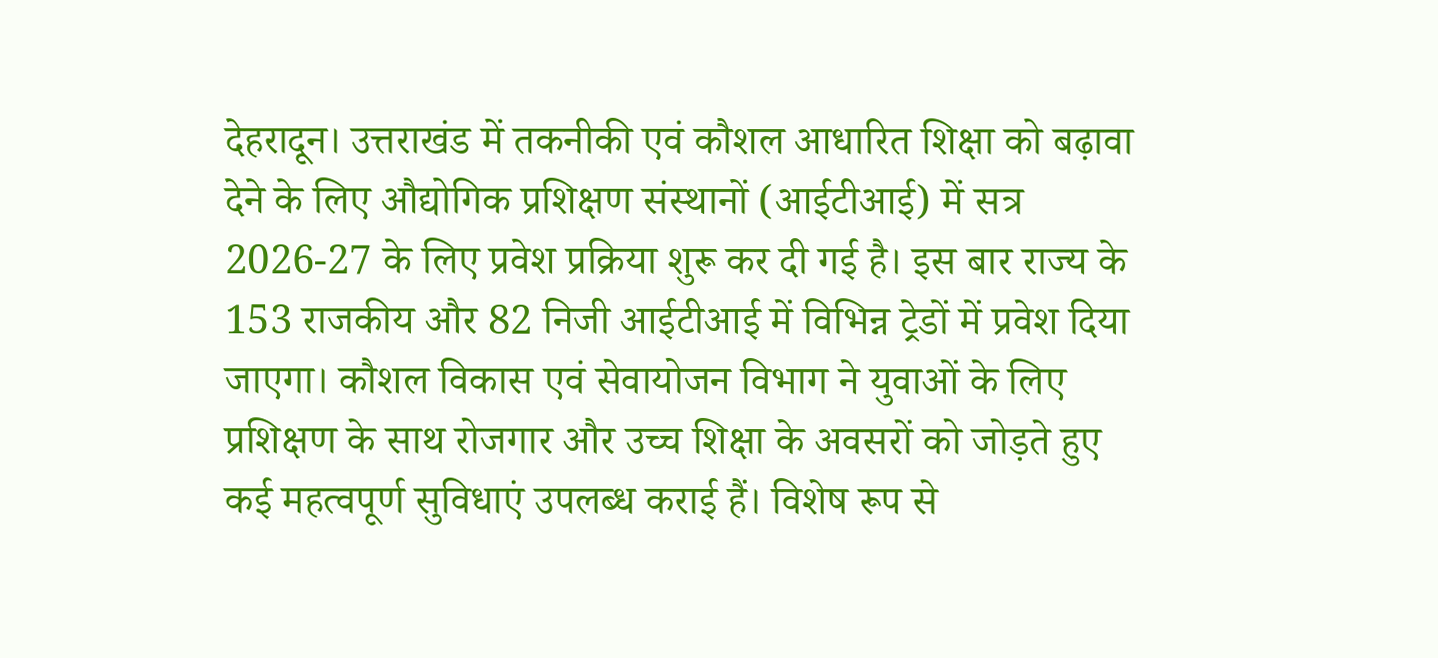देहरादून। उत्तराखंड में तकनीकी एवं कौशल आधारित शिक्षा को बढ़ावा देने के लिए औद्योगिक प्रशिक्षण संस्थानों (आईटीआई) में सत्र 2026-27 के लिए प्रवेश प्रक्रिया शुरू कर दी गई है। इस बार राज्य के 153 राजकीय और 82 निजी आईटीआई में विभिन्न ट्रेडों में प्रवेश दिया जाएगा। कौशल विकास एवं सेवायोजन विभाग ने युवाओं के लिए प्रशिक्षण के साथ रोजगार और उच्च शिक्षा के अवसरों को जोड़ते हुए कई महत्वपूर्ण सुविधाएं उपलब्ध कराई हैं। विशेष रूप से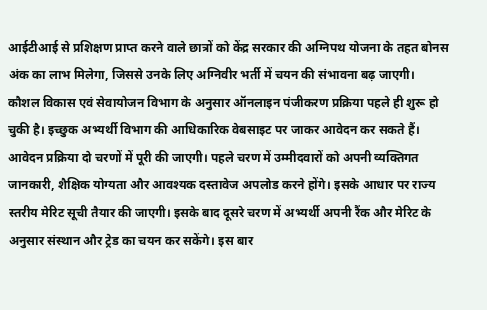आईटीआई से प्रशिक्षण प्राप्त करने वाले छात्रों को केंद्र सरकार की अग्निपथ योजना के तहत बोनस अंक का लाभ मिलेगा, जिससे उनके लिए अग्निवीर भर्ती में चयन की संभावना बढ़ जाएगी।
कौशल विकास एवं सेवायोजन विभाग के अनुसार ऑनलाइन पंजीकरण प्रक्रिया पहले ही शुरू हो चुकी है। इच्छुक अभ्यर्थी विभाग की आधिकारिक वेबसाइट पर जाकर आवेदन कर सकते हैं। आवेदन प्रक्रिया दो चरणों में पूरी की जाएगी। पहले चरण में उम्मीदवारों को अपनी व्यक्तिगत जानकारी, शैक्षिक योग्यता और आवश्यक दस्तावेज अपलोड करने होंगे। इसके आधार पर राज्य स्तरीय मेरिट सूची तैयार की जाएगी। इसके बाद दूसरे चरण में अभ्यर्थी अपनी रैंक और मेरिट के अनुसार संस्थान और ट्रेड का चयन कर सकेंगे। इस बार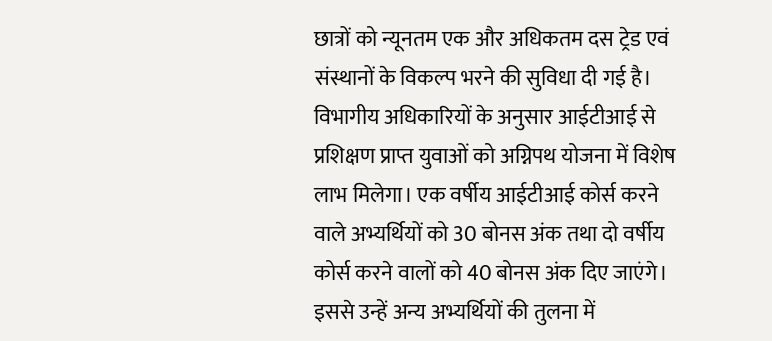छात्रों को न्यूनतम एक और अधिकतम दस ट्रेड एवं संस्थानों के विकल्प भरने की सुविधा दी गई है।
विभागीय अधिकारियों के अनुसार आईटीआई से प्रशिक्षण प्राप्त युवाओं को अग्निपथ योजना में विशेष लाभ मिलेगा। एक वर्षीय आईटीआई कोर्स करने वाले अभ्यर्थियों को 30 बोनस अंक तथा दो वर्षीय कोर्स करने वालों को 40 बोनस अंक दिए जाएंगे। इससे उन्हें अन्य अभ्यर्थियों की तुलना में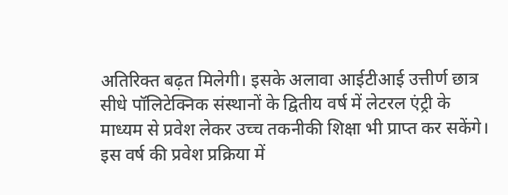अतिरिक्त बढ़त मिलेगी। इसके अलावा आईटीआई उत्तीर्ण छात्र सीधे पॉलिटेक्निक संस्थानों के द्वितीय वर्ष में लेटरल एंट्री के माध्यम से प्रवेश लेकर उच्च तकनीकी शिक्षा भी प्राप्त कर सकेंगे।
इस वर्ष की प्रवेश प्रक्रिया में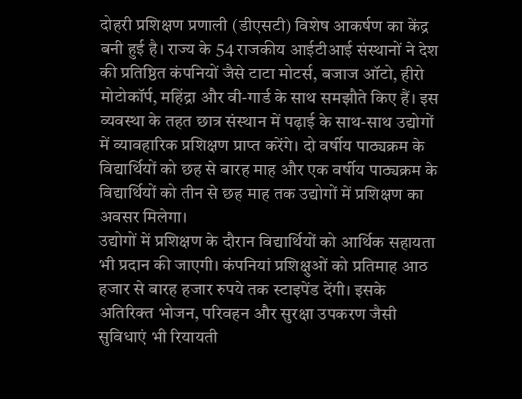दोहरी प्रशिक्षण प्रणाली (डीएसटी) विशेष आकर्षण का केंद्र बनी हुई है। राज्य के 54 राजकीय आईटीआई संस्थानों ने देश की प्रतिष्ठित कंपनियों जैसे टाटा मोटर्स, बजाज ऑटो, हीरो मोटोकॉर्प, महिंद्रा और वी-गार्ड के साथ समझौते किए हैं। इस व्यवस्था के तहत छात्र संस्थान में पढ़ाई के साथ-साथ उद्योगों में व्यावहारिक प्रशिक्षण प्राप्त करेंगे। दो वर्षीय पाठ्यक्रम के विद्यार्थियों को छह से बारह माह और एक वर्षीय पाठ्यक्रम के विद्यार्थियों को तीन से छह माह तक उद्योगों में प्रशिक्षण का अवसर मिलेगा।
उद्योगों में प्रशिक्षण के दौरान विद्यार्थियों को आर्थिक सहायता भी प्रदान की जाएगी। कंपनियां प्रशिक्षुओं को प्रतिमाह आठ हजार से बारह हजार रुपये तक स्टाइपेंड देंगी। इसके अतिरिक्त भोजन, परिवहन और सुरक्षा उपकरण जैसी सुविधाएं भी रियायती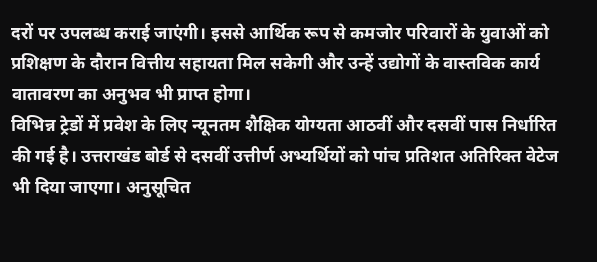दरों पर उपलब्ध कराई जाएंगी। इससे आर्थिक रूप से कमजोर परिवारों के युवाओं को प्रशिक्षण के दौरान वित्तीय सहायता मिल सकेगी और उन्हें उद्योगों के वास्तविक कार्य वातावरण का अनुभव भी प्राप्त होगा।
विभिन्न ट्रेडों में प्रवेश के लिए न्यूनतम शैक्षिक योग्यता आठवीं और दसवीं पास निर्धारित की गई है। उत्तराखंड बोर्ड से दसवीं उत्तीर्ण अभ्यर्थियों को पांच प्रतिशत अतिरिक्त वेटेज भी दिया जाएगा। अनुसूचित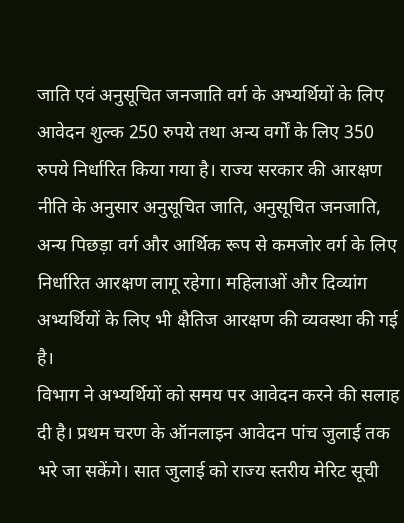जाति एवं अनुसूचित जनजाति वर्ग के अभ्यर्थियों के लिए आवेदन शुल्क 250 रुपये तथा अन्य वर्गों के लिए 350 रुपये निर्धारित किया गया है। राज्य सरकार की आरक्षण नीति के अनुसार अनुसूचित जाति, अनुसूचित जनजाति, अन्य पिछड़ा वर्ग और आर्थिक रूप से कमजोर वर्ग के लिए निर्धारित आरक्षण लागू रहेगा। महिलाओं और दिव्यांग अभ्यर्थियों के लिए भी क्षैतिज आरक्षण की व्यवस्था की गई है।
विभाग ने अभ्यर्थियों को समय पर आवेदन करने की सलाह दी है। प्रथम चरण के ऑनलाइन आवेदन पांच जुलाई तक भरे जा सकेंगे। सात जुलाई को राज्य स्तरीय मेरिट सूची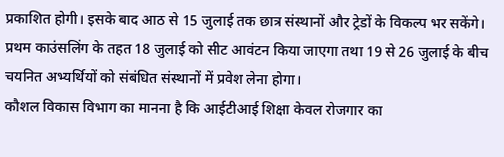प्रकाशित होगी। इसके बाद आठ से 15 जुलाई तक छात्र संस्थानों और ट्रेडों के विकल्प भर सकेंगे। प्रथम काउंसलिंग के तहत 18 जुलाई को सीट आवंटन किया जाएगा तथा 19 से 26 जुलाई के बीच चयनित अभ्यर्थियों को संबंधित संस्थानों में प्रवेश लेना होगा।
कौशल विकास विभाग का मानना है कि आईटीआई शिक्षा केवल रोजगार का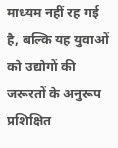माध्यम नहीं रह गई है, बल्कि यह युवाओं को उद्योगों की जरूरतों के अनुरूप प्रशिक्षित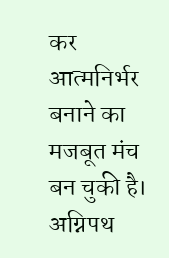कर आत्मनिर्भर बनाने का मजबूत मंच बन चुकी है। अग्निपथ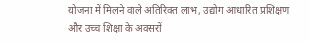योजना में मिलने वाले अतिरिक्त लाभ, उद्योग आधारित प्रशिक्षण और उच्च शिक्षा के अवसरों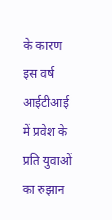के कारण इस वर्ष आईटीआई में प्रवेश के प्रति युवाओं का रुझान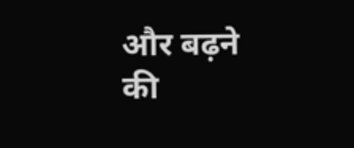और बढ़ने की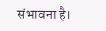संभावना है।